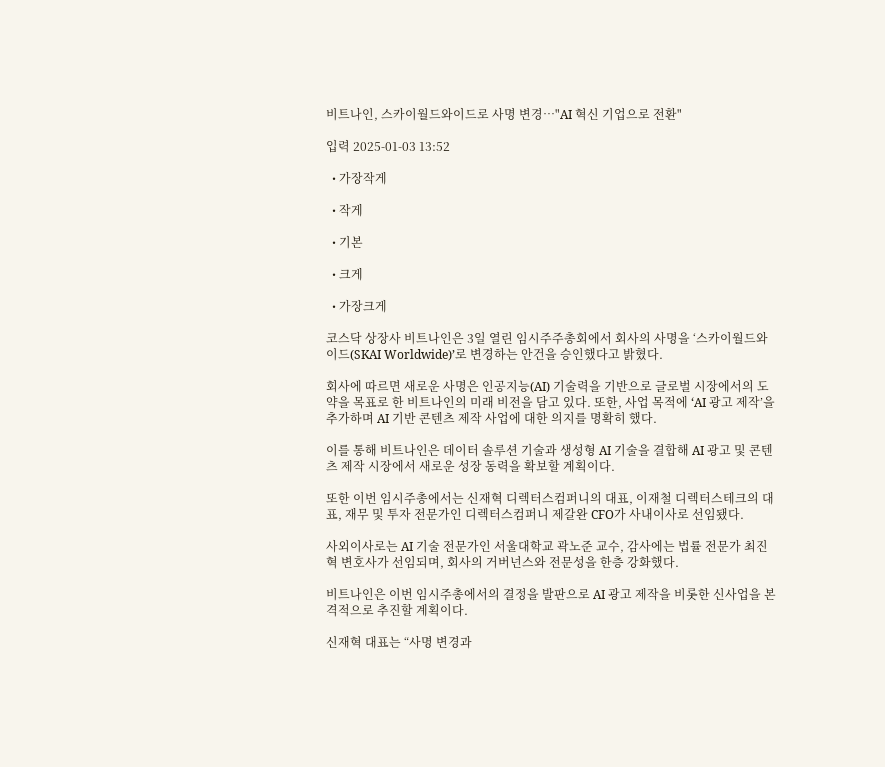비트나인, 스카이월드와이드로 사명 변경…"AI 혁신 기업으로 전환"

입력 2025-01-03 13:52

  • 가장작게

  • 작게

  • 기본

  • 크게

  • 가장크게

코스닥 상장사 비트나인은 3일 열린 임시주주총회에서 회사의 사명을 ‘스카이월드와이드(SKAI Worldwide)’로 변경하는 안건을 승인했다고 밝혔다.

회사에 따르면 새로운 사명은 인공지능(AI) 기술력을 기반으로 글로벌 시장에서의 도약을 목표로 한 비트나인의 미래 비전을 담고 있다. 또한, 사업 목적에 ‘AI 광고 제작’을 추가하며 AI 기반 콘텐츠 제작 사업에 대한 의지를 명확히 했다.

이를 통해 비트나인은 데이터 솔루션 기술과 생성형 AI 기술을 결합해 AI 광고 및 콘텐츠 제작 시장에서 새로운 성장 동력을 확보할 계획이다.

또한 이번 임시주총에서는 신재혁 디렉터스컴퍼니의 대표, 이재철 디렉터스테크의 대표, 재무 및 투자 전문가인 디렉터스컴퍼니 제갈완 CFO가 사내이사로 선임됐다.

사외이사로는 AI 기술 전문가인 서울대학교 곽노준 교수, 감사에는 법률 전문가 최진혁 변호사가 선임되며, 회사의 거버넌스와 전문성을 한층 강화했다.

비트나인은 이번 임시주총에서의 결정을 발판으로 AI 광고 제작을 비롯한 신사업을 본격적으로 추진할 계획이다.

신재혁 대표는 “사명 변경과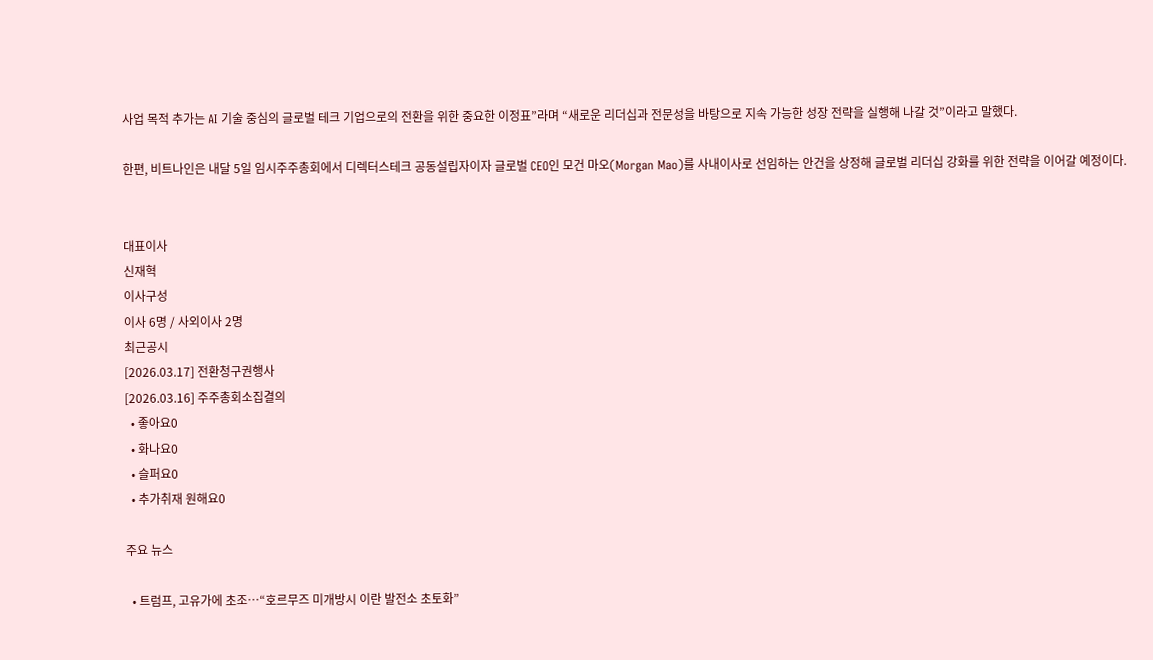사업 목적 추가는 AI 기술 중심의 글로벌 테크 기업으로의 전환을 위한 중요한 이정표”라며 “새로운 리더십과 전문성을 바탕으로 지속 가능한 성장 전략을 실행해 나갈 것”이라고 말했다.

한편, 비트나인은 내달 5일 임시주주총회에서 디렉터스테크 공동설립자이자 글로벌 CEO인 모건 마오(Morgan Mao)를 사내이사로 선임하는 안건을 상정해 글로벌 리더십 강화를 위한 전략을 이어갈 예정이다.


대표이사
신재혁
이사구성
이사 6명 / 사외이사 2명
최근공시
[2026.03.17] 전환청구권행사
[2026.03.16] 주주총회소집결의
  • 좋아요0
  • 화나요0
  • 슬퍼요0
  • 추가취재 원해요0

주요 뉴스

  • 트럼프, 고유가에 초조…“호르무즈 미개방시 이란 발전소 초토화”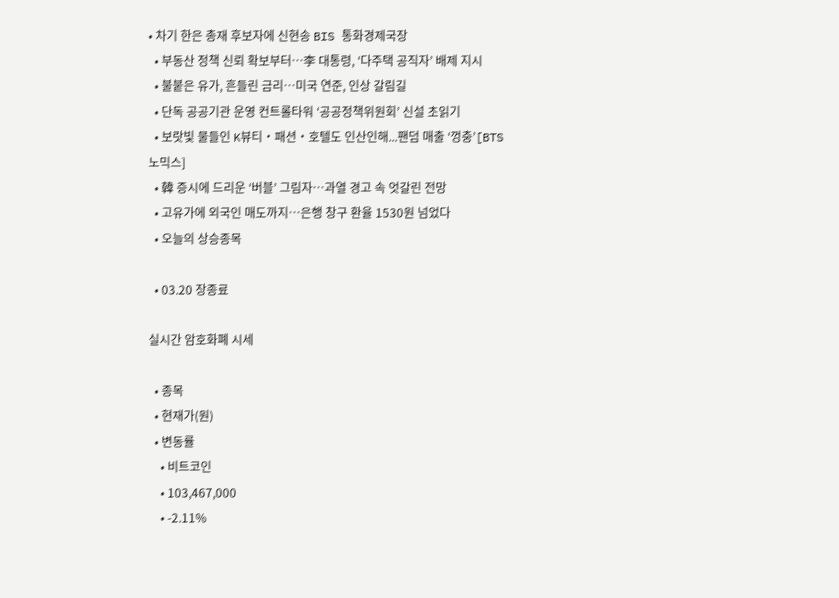• 차기 한은 총재 후보자에 신현송 BIS 통화경제국장
  • 부동산 정책 신뢰 확보부터⋯李 대통령, ‘다주택 공직자’ 배제 지시
  • 불붙은 유가, 흔들린 금리…미국 연준, 인상 갈림길
  • 단독 공공기관 운영 컨트롤타워 ‘공공정책위원회’ 신설 초읽기
  • 보랏빛 물들인 K뷰티‧패션‧호텔도 인산인해...팬덤 매출 ‘껑충’[BTS 노믹스]
  • 韓 증시에 드리운 ‘버블’ 그림자…과열 경고 속 엇갈린 전망
  • 고유가에 외국인 매도까지⋯은행 창구 환율 1530원 넘었다
  • 오늘의 상승종목

  • 03.20 장종료

실시간 암호화폐 시세

  • 종목
  • 현재가(원)
  • 변동률
    • 비트코인
    • 103,467,000
    • -2.11%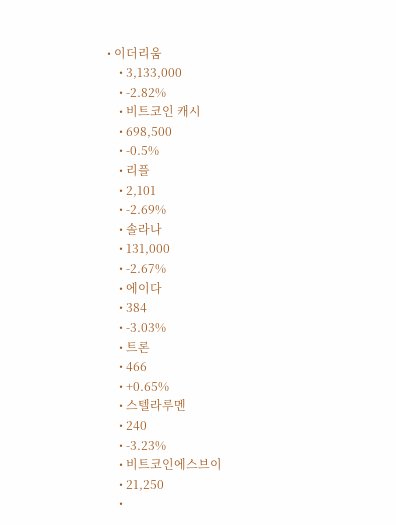• 이더리움
    • 3,133,000
    • -2.82%
    • 비트코인 캐시
    • 698,500
    • -0.5%
    • 리플
    • 2,101
    • -2.69%
    • 솔라나
    • 131,000
    • -2.67%
    • 에이다
    • 384
    • -3.03%
    • 트론
    • 466
    • +0.65%
    • 스텔라루멘
    • 240
    • -3.23%
    • 비트코인에스브이
    • 21,250
    •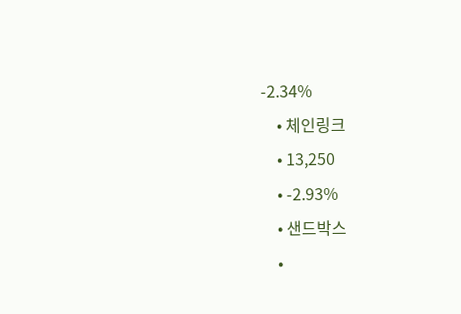-2.34%
    • 체인링크
    • 13,250
    • -2.93%
    • 샌드박스
    •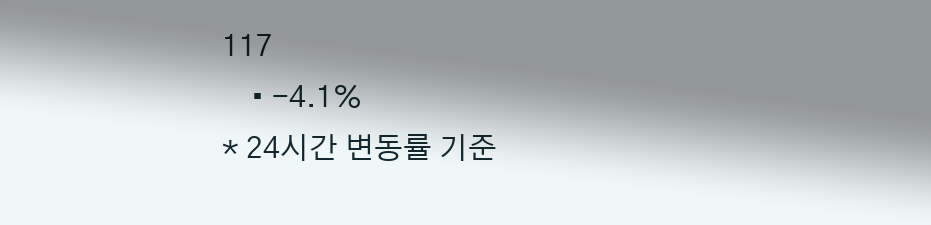117
    • -4.1%
* 24시간 변동률 기준